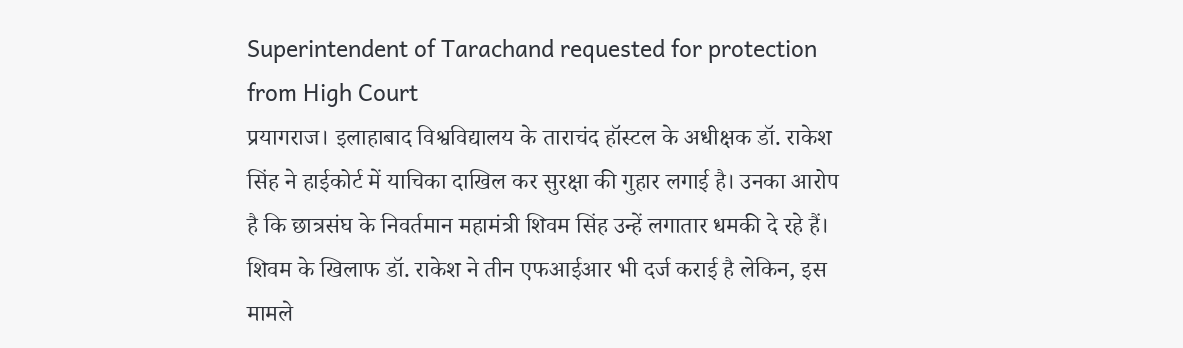Superintendent of Tarachand requested for protection from High Court
प्रयागराज। इलाहाबाद विश्वविद्यालय के ताराचंद हॉस्टल के अधीक्षक डॉ. राकेश सिंह ने हाईकोर्ट में याचिका दाखिल कर सुरक्षा की गुहार लगाई है। उनका आरोप है कि छात्रसंघ के निवर्तमान महामंत्री शिवम सिंह उन्हें लगातार धमकी दे रहे हैं। शिवम के खिलाफ डॉ. राकेश ने तीन एफआईआर भी दर्ज कराई है लेकिन, इस मामले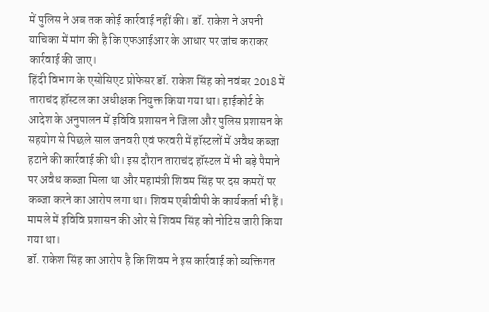में पुलिस ने अब तक कोई कार्रवाई नहीं की। डॉ. राकेश ने अपनी याचिका में मांग की है कि एफआईआर के आधार पर जांच कराकर कार्रवाई की जाए।
हिंदी विभाग के एसोसिएट प्रोफेसर डॉ. राकेश सिंह को नवंबर 2018 में ताराचंद हॉस्टल का अधीक्षक नियुक्त किया गया था। हाईकोर्ट के आदेश के अनुपालन में इविवि प्रशासन ने जिला और पुलिस प्रशासन के सहयोग से पिछले साल जनवरी एवं फरवरी में हॉस्टलों में अवैध कब्जा हटाने की कार्रवाई की थी। इस दौरान ताराचंद हॉस्टल में भी बड़े पैमाने पर अवैध कब्जा मिला था और महामंत्री शिवम सिंह पर दस कमरों पर कब्जा करने का आरोप लगा था। शिवम एबीवीपी के कार्यकर्ता भी हैं। मामले में इविवि प्रशासन की ओर से शिवम सिंह को नोटिस जारी किया गया था।
डॉ. राकेश सिंह का आरोप है कि शिवम ने इस कार्रवाई को व्यक्तिगत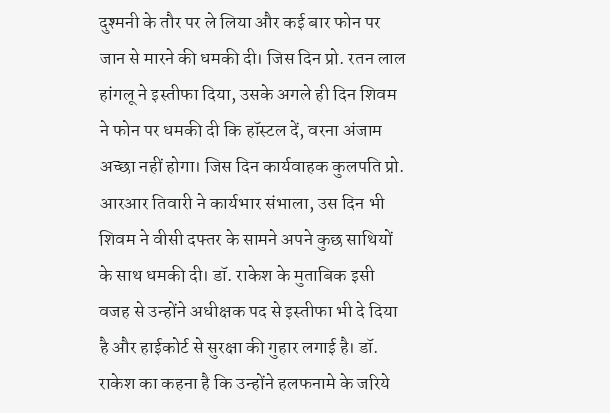दुश्मनी के तौर पर ले लिया और कई बार फोन पर जान से मारने की धमकी दी। जिस दिन प्रो. रतन लाल हांगलू ने इस्तीफा दिया, उसके अगले ही दिन शिवम ने फोन पर धमकी दी कि हॉस्टल दें, वरना अंजाम अच्छा नहीं होगा। जिस दिन कार्यवाहक कुलपति प्रो. आरआर तिवारी ने कार्यभार संभाला, उस दिन भी शिवम ने वीसी दफ्तर के सामने अपने कुछ साथियों के साथ धमकी दी। डॉ. राकेश के मुताबिक इसी वजह से उन्होंने अधीक्षक पद से इस्तीफा भी दे दिया है और हाईकोर्ट से सुरक्षा की गुहार लगाई है। डॉ. राकेश का कहना है कि उन्होंने हलफनामे के जरिये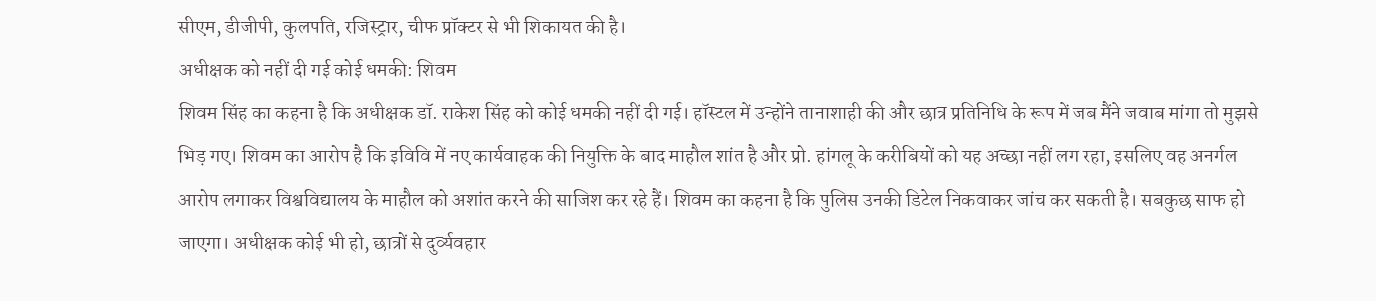सीएम, डीजीपी, कुलपति, रजिस्ट्रार, चीफ प्रॉक्टर से भी शिकायत की है।
अधीक्षक को नहीं दी गई कोई धमकी: शिवम
शिवम सिंह का कहना है कि अधीक्षक डॉ. राकेश सिंह को कोई धमकी नहीं दी गई। हॉस्टल में उन्होंने तानाशाही की और छात्र प्रतिनिधि के रूप में जब मैंने जवाब मांगा तो मुझसे भिड़ गए। शिवम का आरोप है कि इविवि में नए कार्यवाहक की नियुक्ति के बाद माहौल शांत है और प्रो. हांगलू के करीबियों को यह अच्छा नहीं लग रहा, इसलिए वह अनर्गल आरोप लगाकर विश्वविद्यालय के माहौल को अशांत करने की साजिश कर रहे हैं। शिवम का कहना है कि पुलिस उनकी डिटेल निकवाकर जांच कर सकती है। सबकुछ साफ हो जाएगा। अधीक्षक कोई भी हो, छात्रों से दुर्व्यवहार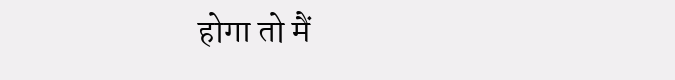होगा तो मैं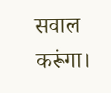सवाल करूंगा।